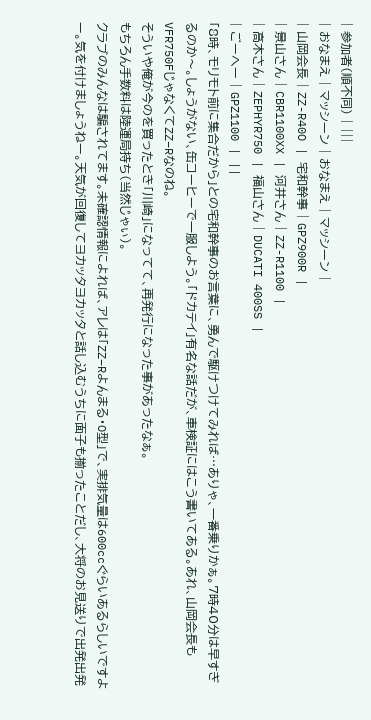| 参加者(順不同) | |||
| おなまえ | マッシーン | おなまえ | マッシーン |
| 山岡会長 | ZZ-R40O | 宅和幹事 | GPZ900R |
| 景山さん | CBR1100XX | 河井さん | ZZ-R1100 |
| 高木さん | ZEPHYR750 | 福山さん | DUCATI 400SS |
| ごーへー | GPZ1100 | ||
「8時、モリモト前に集合だから」との宅和幹事のお言葉に、勇んで駆けつけてみれば…ありゃ、一番乗りかぁ。7時40分は早すぎるのか〜。しょうがない、缶コーヒーで一服しよう。「ドカテイ」有名な話だが、車検証にはこう書いてある。あれ、山岡会長もVFR750FじゃなくてZZ−Rなのね。
そういや俺が今のを買ったとき「川崎」になってて、再発行になった事があったなぁ。
もちろん手数料は陸運局持ち(当然じゃぃ)。
クラブのみんなは騙されてます。未確認情報によれば、アレは「ZZ−Rよんまる・O型」で、実排気量は600ccぐらいあるらしいですよー。気を付けましょうねー。天気が回復してヨカッタヨカッタと話し込むうちに面子も揃ったことだし、大将のお見送りで出発出発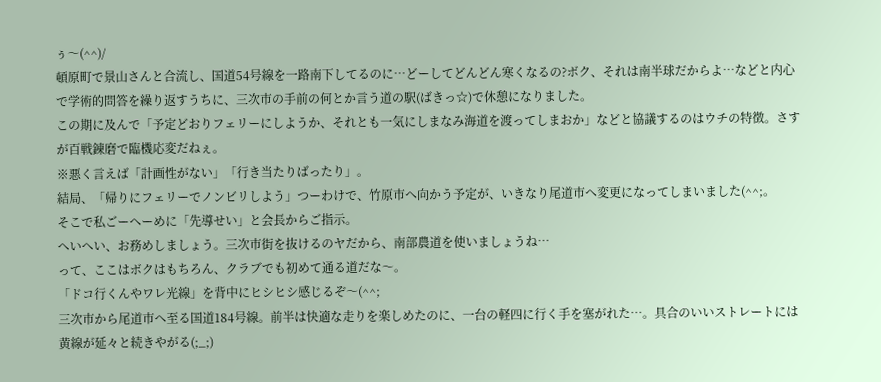ぅ〜(^^)/
頓原町で景山さんと合流し、国道54号線を一路南下してるのに…どーしてどんどん寒くなるの?ボク、それは南半球だからよ…などと内心で学術的問答を繰り返すうちに、三次市の手前の何とか言う道の駅(ばきっ☆)で休憩になりました。
この期に及んで「予定どおりフェリーにしようか、それとも一気にしまなみ海道を渡ってしまおか」などと協議するのはウチの特徴。さすが百戦錬磨で臨機応変だねぇ。
※悪く言えば「計画性がない」「行き当たりばったり」。
結局、「帰りにフェリーでノンビリしよう」つーわけで、竹原市へ向かう予定が、いきなり尾道市へ変更になってしまいました(^^;。
そこで私ごーへーめに「先導せい」と会長からご指示。
へいへい、お務めしましょう。三次市街を抜けるのヤだから、南部農道を使いましょうね…
って、ここはボクはもちろん、クラブでも初めて通る道だな〜。
「ドコ行くんやワレ光線」を背中にヒシヒシ感じるぞ〜(^^;
三次市から尾道市へ至る国道184号線。前半は快適な走りを楽しめたのに、一台の軽四に行く手を塞がれた…。具合のいいストレートには黄線が延々と続きやがる(;_;)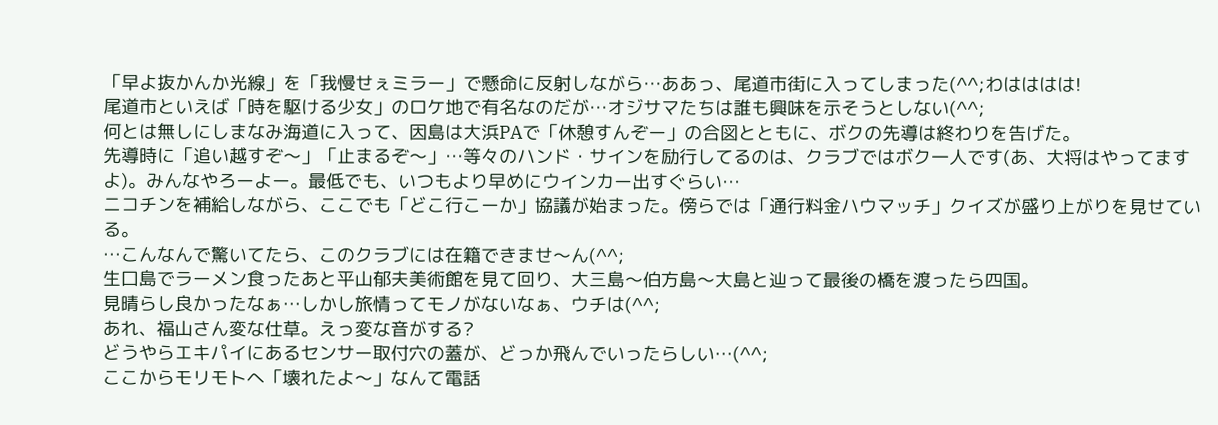「早よ抜かんか光線」を「我慢せぇミラー」で懸命に反射しながら…ああっ、尾道市街に入ってしまった(^^;わはははは!
尾道市といえば「時を駆ける少女」のロケ地で有名なのだが…オジサマたちは誰も興味を示そうとしない(^^;
何とは無しにしまなみ海道に入って、因島は大浜PAで「休憩すんぞー」の合図とともに、ボクの先導は終わりを告げた。
先導時に「追い越すぞ〜」「止まるぞ〜」…等々のハンド・サインを励行してるのは、クラブではボク一人です(あ、大将はやってますよ)。みんなやろーよー。最低でも、いつもより早めにウインカー出すぐらい…
ニコチンを補給しながら、ここでも「どこ行こーか」協議が始まった。傍らでは「通行料金ハウマッチ」クイズが盛り上がりを見せている。
…こんなんで驚いてたら、このクラブには在籍できませ〜ん(^^;
生口島でラーメン食ったあと平山郁夫美術館を見て回り、大三島〜伯方島〜大島と辿って最後の橋を渡ったら四国。
見晴らし良かったなぁ…しかし旅情ってモノがないなぁ、ウチは(^^;
あれ、福山さん変な仕草。えっ変な音がする?
どうやらエキパイにあるセンサー取付穴の蓋が、どっか飛んでいったらしい…(^^;
ここからモリモトへ「壊れたよ〜」なんて電話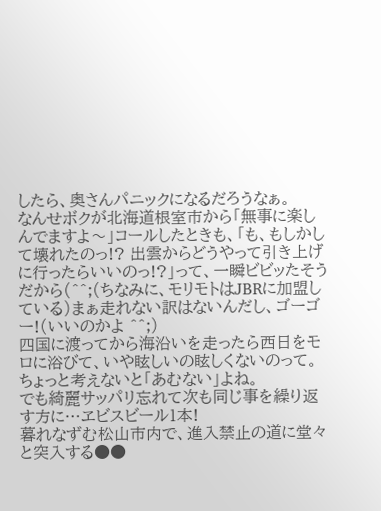したら、奥さんパニックになるだろうなぁ。
なんせボクが北海道根室市から「無事に楽しんでますよ〜」コールしたときも、「も、もしかして壊れたのっ!? 出雲からどうやって引き上げに行ったらいいのっ!?」って、一瞬ビビッたそうだから(^^;(ちなみに、モリモトはJBRに加盟している)まぁ走れない訳はないんだし、ゴーゴー!(いいのかよ ^^;)
四国に渡ってから海沿いを走ったら西日をモロに浴びて、いや眩しいの眩しくないのって。ちょっと考えないと「あむない」よね。
でも綺麗サッパリ忘れて次も同じ事を繰り返す方に…ヱビスビール1本!
暮れなずむ松山市内で、進入禁止の道に堂々と突入する●●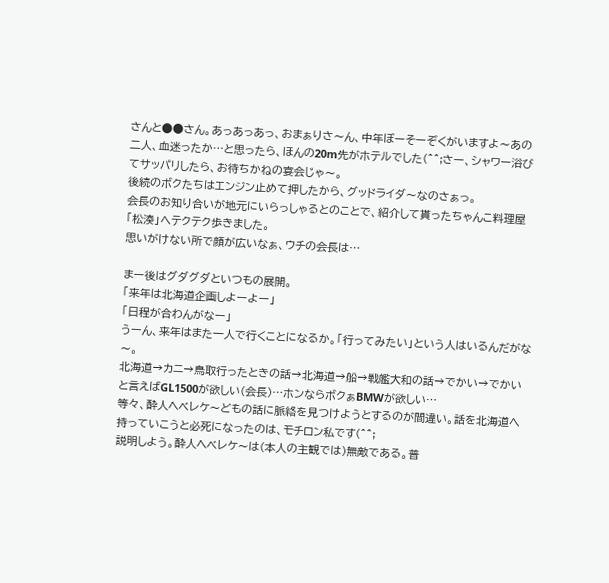さんと●●さん。あっあっあっ、おまぁりさ〜ん、中年ぼーそーぞくがいますよ〜あの二人、血迷ったか…と思ったら、ほんの20m先がホテルでした(^^;さー、シャワー浴びてサッパリしたら、お待ちかねの宴会じゃ〜。
後続のボクたちはエンジン止めて押したから、グッドライダ〜なのさぁっ。
会長のお知り合いが地元にいらっしゃるとのことで、紹介して貰ったちゃんこ料理屋「松湊」へテクテク歩きました。
思いがけない所で顔が広いなぁ、ウチの会長は…

まー後はグダグダといつもの展開。
「来年は北海道企画しよーよー」
「日程が合わんがなー」
うーん、来年はまた一人で行くことになるか。「行ってみたい」という人はいるんだがな〜。
北海道→カニ→鳥取行ったときの話→北海道→船→戦艦大和の話→でかい→でかいと言えばGL1500が欲しい(会長)…ホンならボクぁBMWが欲しい…
等々、酔人ヘベレケ〜どもの話に脈絡を見つけようとするのが間違い。話を北海道へ持っていこうと必死になったのは、モチロン私です(^^;
説明しよう。酔人ヘベレケ〜は(本人の主観では)無敵である。普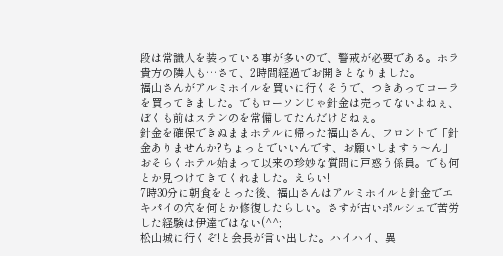段は常識人を装っている事が多いので、警戒が必要である。ホラ貴方の隣人も…さて、2時間経過でお開きとなりました。
福山さんがアルミホイルを買いに行くそうで、つきあってコーラを買ってきました。でもローソンじゃ針金は売ってないよねぇ、ぼくも前はステンのを常備してたんだけどねぇ。
針金を確保できぬままホテルに帰った福山さん、フロントで「針金ありませんか?ちょっとでいいんです、お願いしますぅ〜ん」
おそらくホテル始まって以来の珍妙な質問に戸惑う係員。でも何とか見つけてきてくれました。えらい!
7時30分に朝食をとった後、福山さんはアルミホイルと針金でエキパイの穴を何とか修復したらしい。さすが古いポルシェで苦労した経験は伊達ではない(^^;
松山城に行くぞ!と会長が言い出した。ハイハイ、異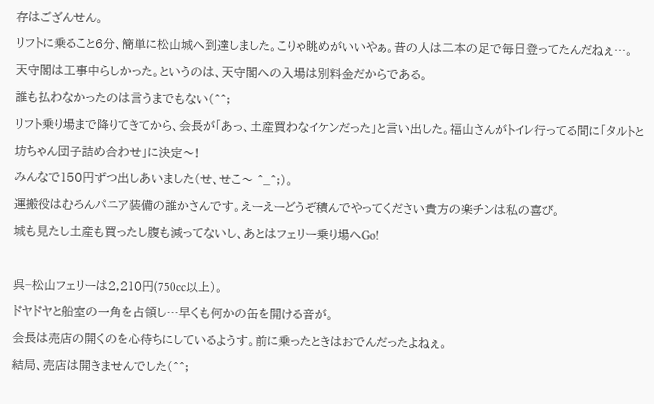存はござんせん。
リフトに乗ること6分、簡単に松山城へ到達しました。こりゃ眺めがいいやぁ。昔の人は二本の足で毎日登ってたんだねぇ…。
天守閣は工事中らしかった。というのは、天守閣への入場は別料金だからである。
誰も払わなかったのは言うまでもない(^^;
リフト乗り場まで降りてきてから、会長が「あっ、土産買わなイケンだった」と言い出した。福山さんがトイレ行ってる間に「タルトと坊ちゃん団子詰め合わせ」に決定〜!
みんなで150円ずつ出しあいました(せ、せこ〜 ^_^;)。
運搬役はむろんパニア装備の誰かさんです。えーえーどうぞ積んでやってください貴方の楽チンは私の喜び。
城も見たし土産も買ったし腹も減ってないし、あとはフェリー乗り場へGo!

呉−松山フェリーは2,210円(750cc以上)。
ドヤドヤと船室の一角を占領し…早くも何かの缶を開ける音が。
会長は売店の開くのを心待ちにしているようす。前に乗ったときはおでんだったよねぇ。
結局、売店は開きませんでした(^^;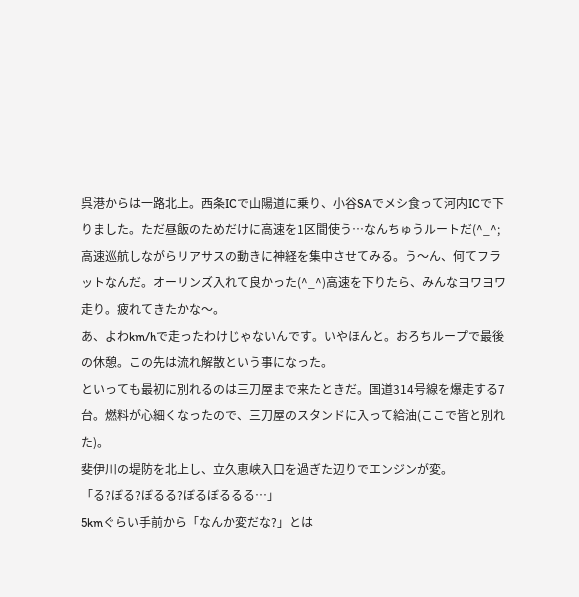呉港からは一路北上。西条ICで山陽道に乗り、小谷SAでメシ食って河内ICで下りました。ただ昼飯のためだけに高速を1区間使う…なんちゅうルートだ(^_^;高速巡航しながらリアサスの動きに神経を集中させてみる。う〜ん、何てフラットなんだ。オーリンズ入れて良かった(^_^)高速を下りたら、みんなヨワヨワ走り。疲れてきたかな〜。
あ、よわkm/hで走ったわけじゃないんです。いやほんと。おろちループで最後の休憩。この先は流れ解散という事になった。
といっても最初に別れるのは三刀屋まで来たときだ。国道314号線を爆走する7台。燃料が心細くなったので、三刀屋のスタンドに入って給油(ここで皆と別れた)。
斐伊川の堤防を北上し、立久恵峡入口を過ぎた辺りでエンジンが変。
「る?ぼる?ぼるる?ぼるぼるるる…」
5kmぐらい手前から「なんか変だな?」とは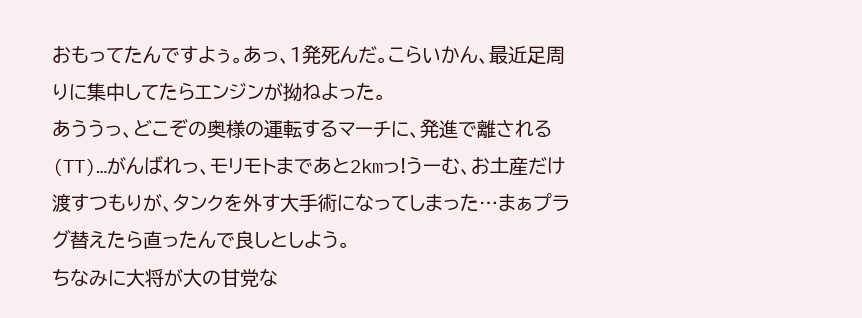おもってたんですよぅ。あっ、1発死んだ。こらいかん、最近足周りに集中してたらエンジンが拗ねよった。
あううっ、どこぞの奥様の運転するマーチに、発進で離される(TT)…がんばれっ、モリモトまであと2kmっ!うーむ、お土産だけ渡すつもりが、タンクを外す大手術になってしまった…まぁプラグ替えたら直ったんで良しとしよう。
ちなみに大将が大の甘党な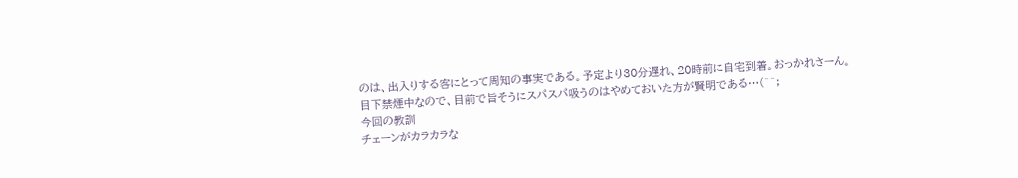のは、出入りする客にとって周知の事実である。予定より30分遅れ、20時前に自宅到着。おっかれさーん。
目下禁煙中なので、目前で旨そうにスパスパ吸うのはやめておいた方が賢明である…(^^;
今回の教訓
チェーンがカラカラな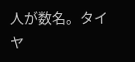人が数名。タイヤ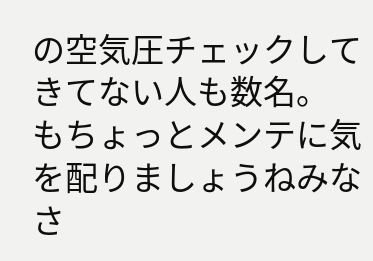の空気圧チェックしてきてない人も数名。
もちょっとメンテに気を配りましょうねみなさ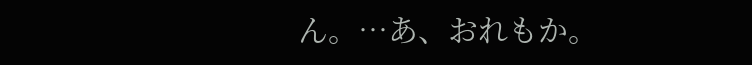ん。…あ、おれもか。